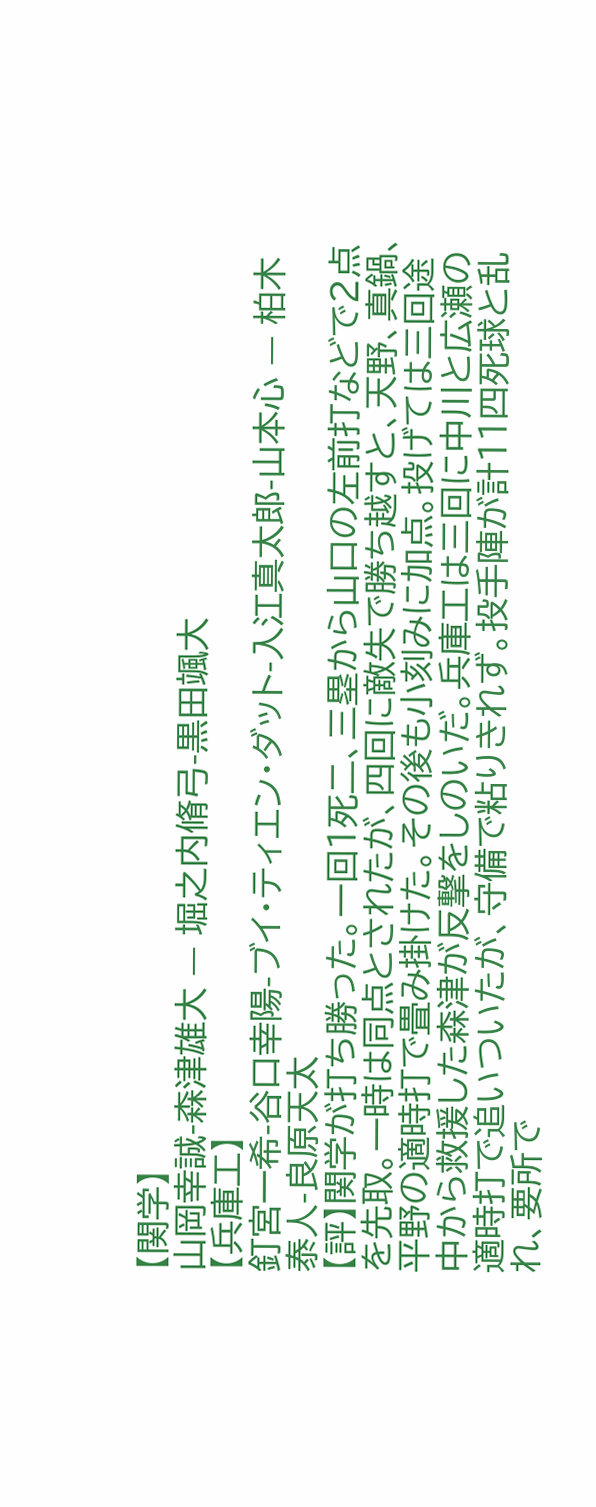【関学】
山岡幸誠-森津雄大 — 堀之内脩弓-黒田颯大
【兵庫工】
釘宮一希-谷口幸陽-ブイ・ティエン・ダット-入江真太郎-山本心 — 柏木泰人-良原天太
【評】関学が打ち勝った。一回1死二、三塁から山口の左前打などで2点を先取。一時は同点とされたが、四回に敵失で勝ち越すと、天野、真鍋、平野の適時打で畳み掛けた。その後も小刻みに加点。投げては三回途中から救援した森津が反撃をしのいだ。兵庫工は三回に中川と広瀬の適時打で追いついたが、守備で粘りきれず。投手陣が計11四死球と乱れ、要所で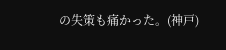の失策も痛かった。(神戸)